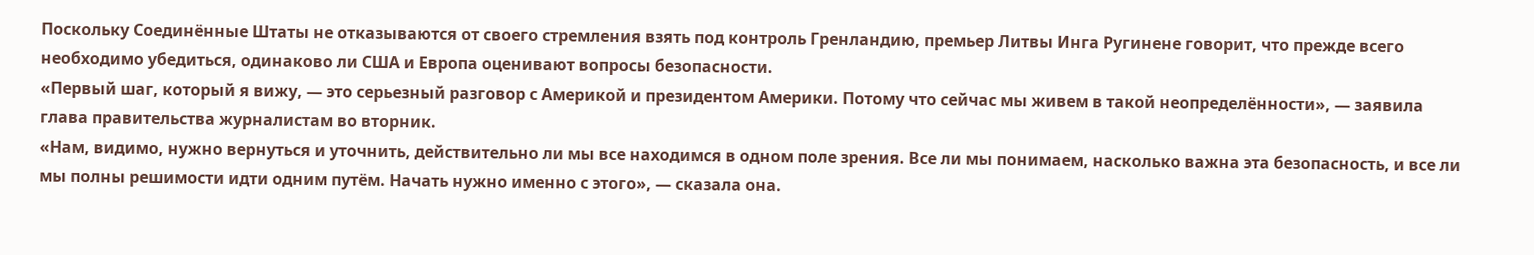Поскольку Соединённые Штаты не отказываются от своего стремления взять под контроль Гренландию, премьер Литвы Инга Ругинене говорит, что прежде всего необходимо убедиться, одинаково ли США и Европа оценивают вопросы безопасности.
«Первый шаг, который я вижу, — это серьезный разговор с Америкой и президентом Америки. Потому что сейчас мы живем в такой неопределённости», — заявила глава правительства журналистам во вторник.
«Нам, видимо, нужно вернуться и уточнить, действительно ли мы все находимся в одном поле зрения. Все ли мы понимаем, насколько важна эта безопасность, и все ли мы полны решимости идти одним путём. Начать нужно именно с этого», — сказала она.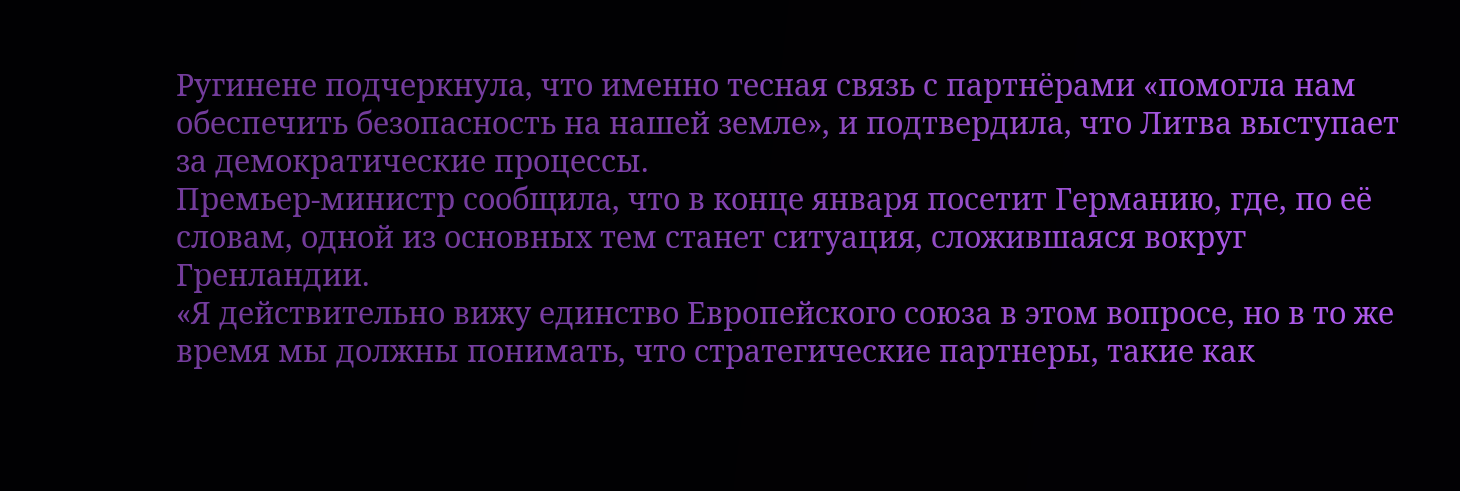Ругинене подчеркнула, что именно тесная связь с партнёрами «помогла нам обеспечить безопасность на нашей земле», и подтвердила, что Литва выступает за демократические процессы.
Премьер-министр сообщила, что в конце января посетит Германию, где, по её словам, одной из основных тем станет ситуация, сложившаяся вокруг Гренландии.
«Я действительно вижу единство Европейского союза в этом вопросе, но в то же время мы должны понимать, что стратегические партнеры, такие как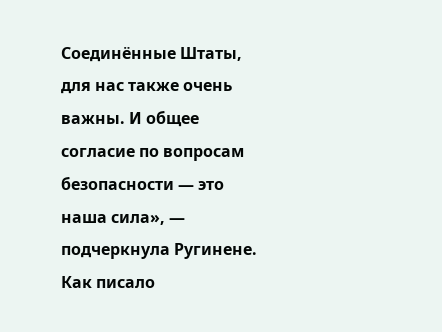Соединённые Штаты, для нас также очень важны. И общее согласие по вопросам безопасности — это наша сила», — подчеркнула Ругинене.
Как писало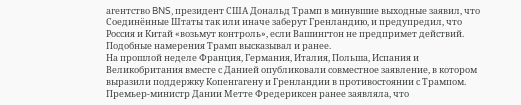агентство BNS, президент США Дональд Трамп в минувшие выходные заявил, что Соединённые Штаты так или иначе заберут Гренландию, и предупредил, что Россия и Китай «возьмут контроль», если Вашингтон не предпримет действий. Подобные намерения Трамп высказывал и ранее.
На прошлой неделе Франция, Германия, Италия, Польша, Испания и Великобритания вместе с Данией опубликовали совместное заявление, в котором выразили поддержку Копенгагену и Гренландии в противостоянии с Трампом.
Премьер-министр Дании Метте Фредериксен ранее заявляла, что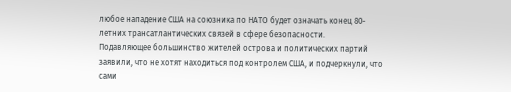любое нападение США на союзника по НАТО будет означать конец 80-летних трансатлантических связей в сфере безопасности.
Подавляющее большинство жителей острова и политических партий заявили, что не хотят находиться под контролем США, и подчеркнули, что сами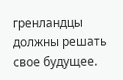гренландцы должны решать свое будущее.